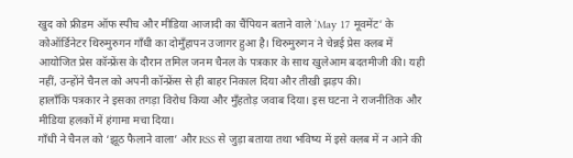खुद को फ्रीडम ऑफ स्पीच और मीडिया आजादी का चैंपियन बताने वाले ‘May 17 मूवमेंट’ के कोऑर्डिनेटर थिरुमुरुगन गाँधी का दोमुँहापन उजागर हुआ है। थिरुमुरुगन ने चेन्नई प्रेस क्लब में आयोजित प्रेस कॉन्फ्रेंस के दौरान तमिल जनम चैनल के पत्रकार के साथ खुलेआम बदतमीजी की। यही नहीं, उन्होंने चैनल को अपनी कॉन्फ्रेंस से ही बाहर निकाल दिया और तीखी झड़प की।
हालाँकि पत्रकार ने इसका तगड़ा विरोध किया और मुँहतोड़ जवाब दिया। इस घटना ने राजनीतिक और मीडिया हलकों में हंगामा मचा दिया।
गाँधी ने चैनल को ‘झूठ फैलाने वाला’ और RSS से जुड़ा बताया तथा भविष्य में इसे क्लब में न आने की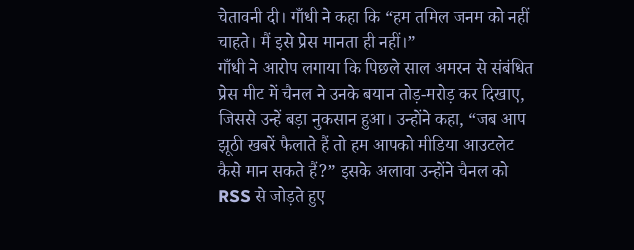चेतावनी दी। गाँधी ने कहा कि “हम तमिल जनम को नहीं चाहते। मैं इसे प्रेस मानता ही नहीं।”
गाँधी ने आरोप लगाया कि पिछले साल अमरन से संबंधित प्रेस मीट में चैनल ने उनके बयान तोड़-मरोड़ कर दिखाए, जिससे उन्हें बड़ा नुकसान हुआ। उन्होंने कहा, “जब आप झूठी खबरें फैलाते हैं तो हम आपको मीडिया आउटलेट कैसे मान सकते हैं?” इसके अलावा उन्होंने चैनल को RSS से जोड़ते हुए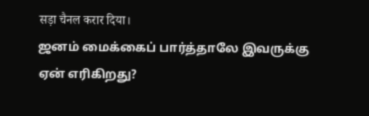सड़ा चैनल करार दिया।
ஜனம் மைக்கைப் பார்த்தாலே இவருக்கு ஏன் எரிகிறது?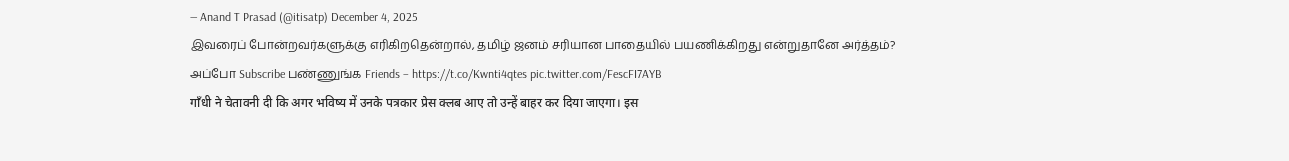— Anand T Prasad (@itisatp) December 4, 2025
இவரைப் போன்றவர்களுக்கு எரிகிறதென்றால், தமிழ் ஜனம் சரியான பாதையில் பயணிக்கிறது என்றுதானே அர்த்தம்?
அப்போ Subscribe பண்ணுங்க Friends – https://t.co/Kwnti4qtes pic.twitter.com/FescFI7AYB
गाँधी ने चेतावनी दी कि अगर भविष्य में उनके पत्रकार प्रेस क्लब आए तो उन्हें बाहर कर दिया जाएगा। इस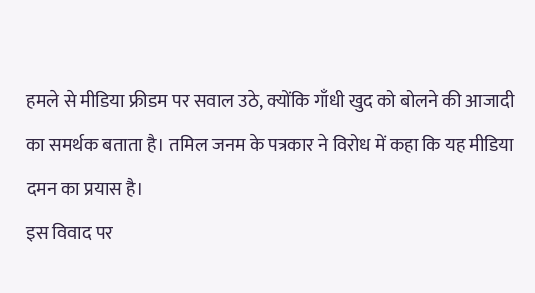हमले से मीडिया फ्रीडम पर सवाल उठे, क्योंकि गाँधी खुद को बोलने की आजादी का समर्थक बताता है। तमिल जनम के पत्रकार ने विरोध में कहा कि यह मीडिया दमन का प्रयास है।
इस विवाद पर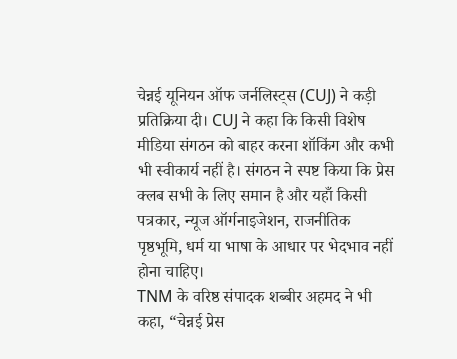चेन्नई यूनियन ऑफ जर्नलिस्ट्स (CUJ) ने कड़ी प्रतिक्रिया दी। CUJ ने कहा कि किसी विशेष मीडिया संगठन को बाहर करना शॉकिंग और कभी भी स्वीकार्य नहीं है। संगठन ने स्पष्ट किया कि प्रेस क्लब सभी के लिए समान है और यहाँ किसी पत्रकार, न्यूज ऑर्गनाइजेशन, राजनीतिक पृष्ठभूमि, धर्म या भाषा के आधार पर भेदभाव नहीं होना चाहिए।
TNM के वरिष्ठ संपादक शब्बीर अहमद ने भी कहा, “चेन्नई प्रेस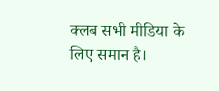क्लब सभी मीडिया के लिए समान है।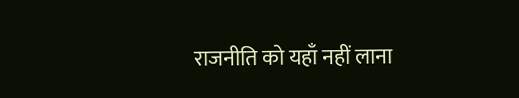राजनीति को यहाँ नहीं लाना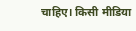चाहिए। किसी मीडिया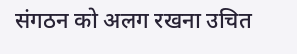संगठन को अलग रखना उचित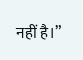नहीं है।”